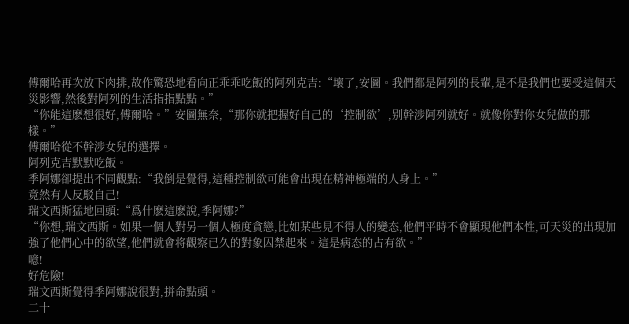傅爾哈再次放下肉排,故作驚恐地看向正乖乖吃飯的阿列克吉:“壞了,安圖。我們都是阿列的長輩,是不是我們也要受這個天災影響,然後對阿列的生活指指點點。”
“你能這麽想很好,傅爾哈。”安圖無奈,“那你就把握好自己的‘控制欲’,别幹涉阿列就好。就像你對你女兒做的那樣。”
傅爾哈從不幹涉女兒的選擇。
阿列克吉默默吃飯。
季阿娜卻提出不同觀點:“我倒是覺得,這種控制欲可能會出現在精神極端的人身上。”
竟然有人反駁自己!
瑞文西斯猛地回頭:“爲什麽這麽說,季阿娜?”
“你想,瑞文西斯。如果一個人對另一個人極度貪戀,比如某些見不得人的變态,他們平時不會顯現他們本性,可天災的出現加強了他們心中的欲望,他們就會将觀察已久的對象囚禁起來。這是病态的占有欲。”
噫!
好危險!
瑞文西斯覺得季阿娜說很對,拼命點頭。
二十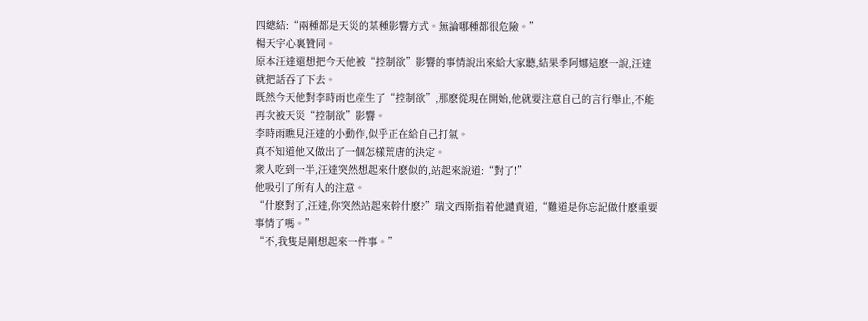四總結:“兩種都是天災的某種影響方式。無論哪種都很危險。”
楊天宇心裏贊同。
原本汪達還想把今天他被“控制欲”影響的事情說出來給大家聽,結果季阿娜這麽一說,汪達就把話吞了下去。
既然今天他對李時雨也産生了“控制欲”,那麽從現在開始,他就要注意自己的言行舉止,不能再次被天災“控制欲”影響。
李時雨瞧見汪達的小動作,似乎正在給自己打氣。
真不知道他又做出了一個怎樣荒唐的決定。
衆人吃到一半,汪達突然想起來什麽似的,站起來說道:“對了!”
他吸引了所有人的注意。
“什麽對了,汪達,你突然站起來幹什麽?”瑞文西斯指着他譴責道,“難道是你忘記做什麽重要事情了嗎。”
“不,我隻是剛想起來一件事。”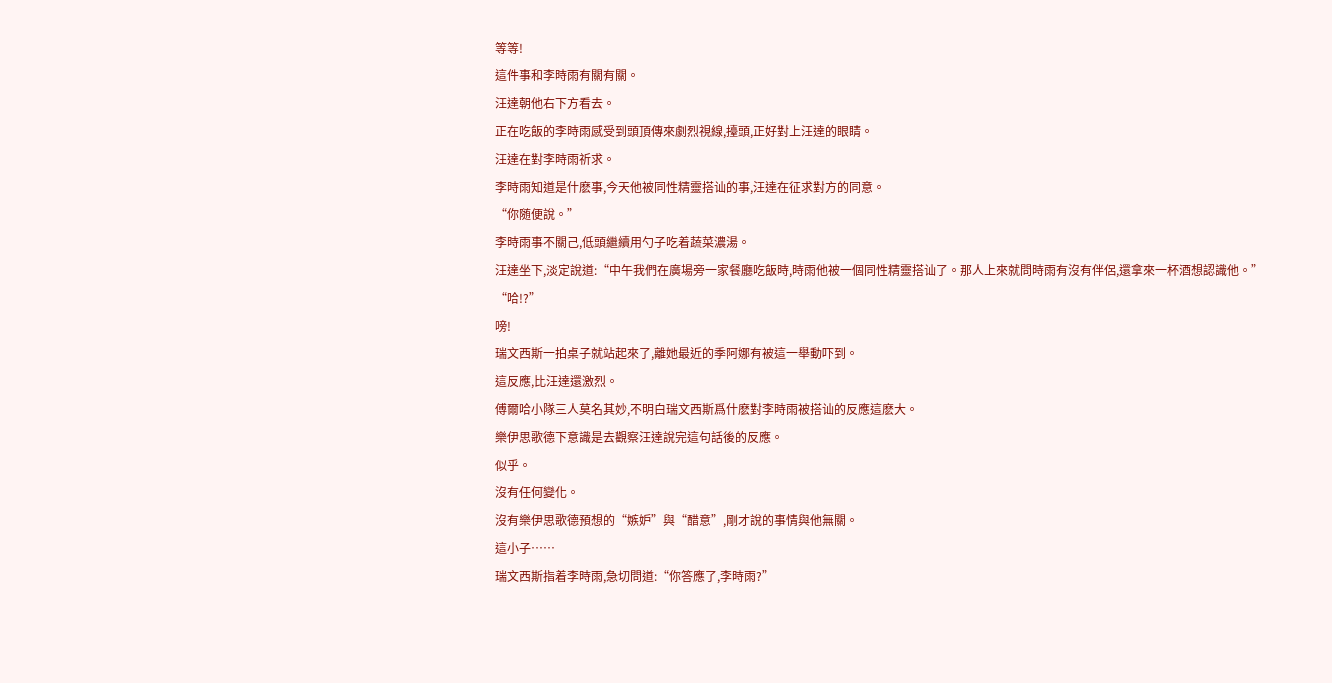等等!
這件事和李時雨有關有關。
汪達朝他右下方看去。
正在吃飯的李時雨感受到頭頂傳來劇烈視線,擡頭,正好對上汪達的眼睛。
汪達在對李時雨祈求。
李時雨知道是什麽事,今天他被同性精靈搭讪的事,汪達在征求對方的同意。
“你随便說。”
李時雨事不關己,低頭繼續用勺子吃着蔬菜濃湯。
汪達坐下,淡定說道:“中午我們在廣場旁一家餐廳吃飯時,時雨他被一個同性精靈搭讪了。那人上來就問時雨有沒有伴侶,還拿來一杯酒想認識他。”
“哈!?”
嗙!
瑞文西斯一拍桌子就站起來了,離她最近的季阿娜有被這一舉動吓到。
這反應,比汪達還激烈。
傅爾哈小隊三人莫名其妙,不明白瑞文西斯爲什麽對李時雨被搭讪的反應這麽大。
樂伊思歌德下意識是去觀察汪達說完這句話後的反應。
似乎。
沒有任何變化。
沒有樂伊思歌德預想的“嫉妒”與“醋意”,剛才說的事情與他無關。
這小子……
瑞文西斯指着李時雨,急切問道:“你答應了,李時雨?”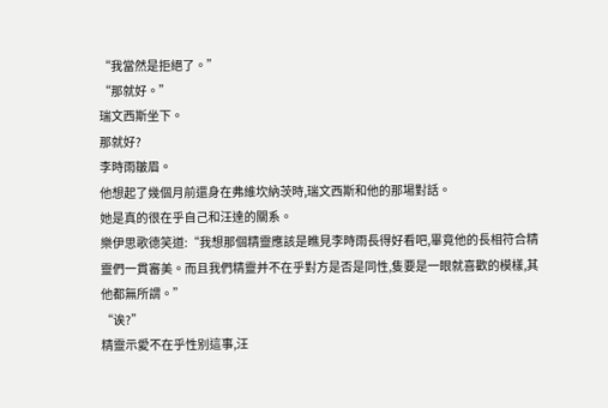“我當然是拒絕了。”
“那就好。”
瑞文西斯坐下。
那就好?
李時雨皺眉。
他想起了幾個月前還身在弗維坎納茨時,瑞文西斯和他的那場對話。
她是真的很在乎自己和汪達的關系。
樂伊思歌德笑道:“我想那個精靈應該是瞧見李時雨長得好看吧,畢竟他的長相符合精靈們一貫審美。而且我們精靈并不在乎對方是否是同性,隻要是一眼就喜歡的模樣,其他都無所謂。”
“诶?”
精靈示愛不在乎性别這事,汪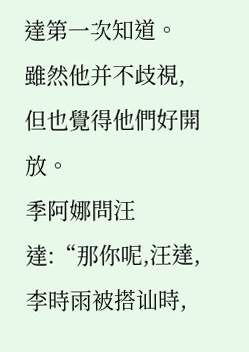達第一次知道。
雖然他并不歧視,但也覺得他們好開放。
季阿娜問汪達:“那你呢,汪達,李時雨被搭讪時,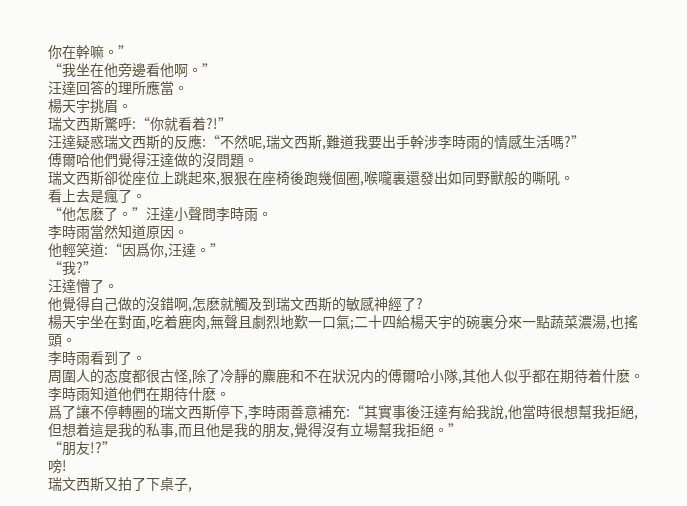你在幹嘛。”
“我坐在他旁邊看他啊。”
汪達回答的理所應當。
楊天宇挑眉。
瑞文西斯驚呼:“你就看着?!”
汪達疑惑瑞文西斯的反應:“不然呢,瑞文西斯,難道我要出手幹涉李時雨的情感生活嗎?”
傅爾哈他們覺得汪達做的沒問題。
瑞文西斯卻從座位上跳起來,狠狠在座椅後跑幾個圈,喉嚨裏還發出如同野獸般的嘶吼。
看上去是瘋了。
“他怎麽了。”汪達小聲問李時雨。
李時雨當然知道原因。
他輕笑道:“因爲你,汪達。”
“我?”
汪達懵了。
他覺得自己做的沒錯啊,怎麽就觸及到瑞文西斯的敏感神經了?
楊天宇坐在對面,吃着鹿肉,無聲且劇烈地歎一口氣;二十四給楊天宇的碗裏分來一點蔬菜濃湯,也搖頭。
李時雨看到了。
周圍人的态度都很古怪,除了冷靜的麋鹿和不在狀況内的傅爾哈小隊,其他人似乎都在期待着什麽。
李時雨知道他們在期待什麽。
爲了讓不停轉圈的瑞文西斯停下,李時雨善意補充:“其實事後汪達有給我說,他當時很想幫我拒絕,但想着這是我的私事,而且他是我的朋友,覺得沒有立場幫我拒絕。”
“朋友!?”
嗙!
瑞文西斯又拍了下桌子,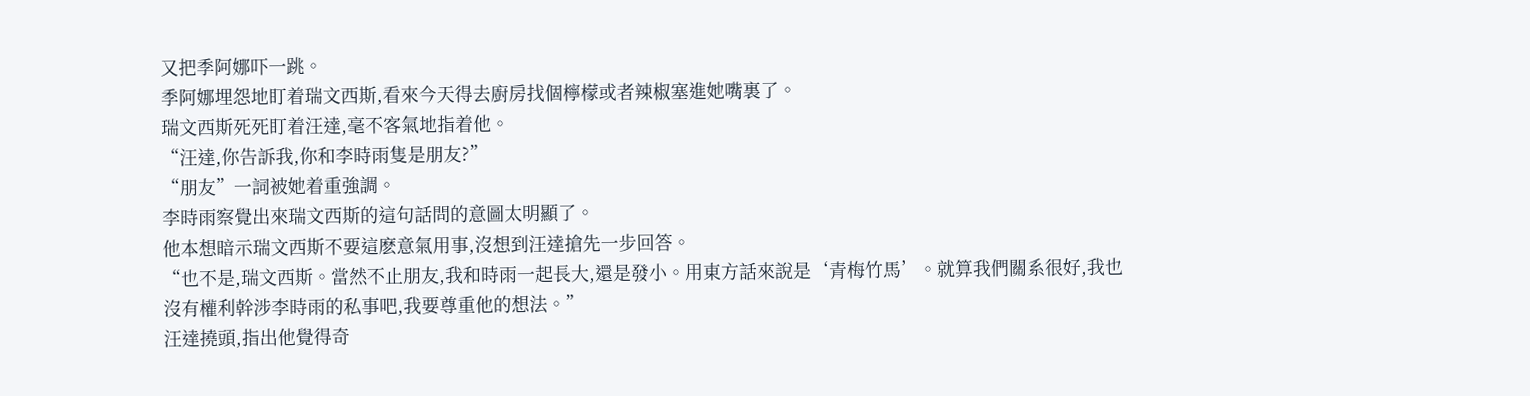又把季阿娜吓一跳。
季阿娜埋怨地盯着瑞文西斯,看來今天得去廚房找個檸檬或者辣椒塞進她嘴裏了。
瑞文西斯死死盯着汪達,毫不客氣地指着他。
“汪達,你告訴我,你和李時雨隻是朋友?”
“朋友”一詞被她着重強調。
李時雨察覺出來瑞文西斯的這句話問的意圖太明顯了。
他本想暗示瑞文西斯不要這麽意氣用事,沒想到汪達搶先一步回答。
“也不是,瑞文西斯。當然不止朋友,我和時雨一起長大,還是發小。用東方話來說是‘青梅竹馬’。就算我們關系很好,我也沒有權利幹涉李時雨的私事吧,我要尊重他的想法。”
汪達撓頭,指出他覺得奇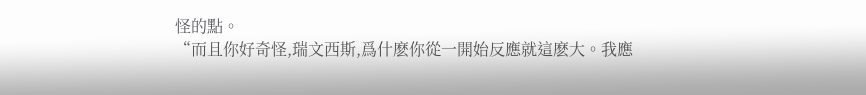怪的點。
“而且你好奇怪,瑞文西斯,爲什麽你從一開始反應就這麽大。我應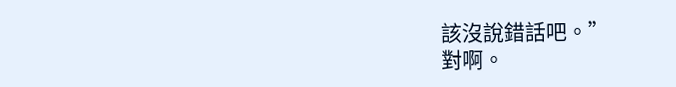該沒說錯話吧。”
對啊。